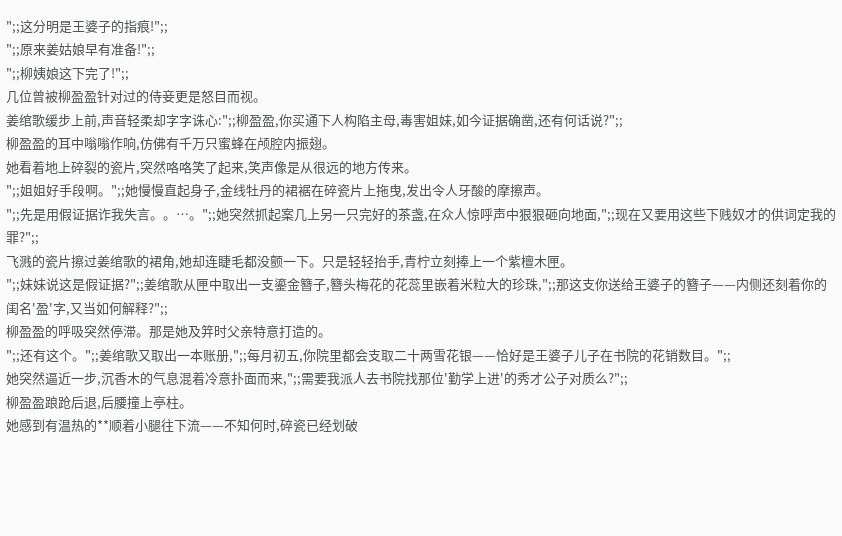";;这分明是王婆子的指痕!";;
";;原来姜姑娘早有准备!";;
";;柳姨娘这下完了!";;
几位曾被柳盈盈针对过的侍妾更是怒目而视。
姜绾歌缓步上前,声音轻柔却字字诛心:";;柳盈盈,你买通下人构陷主母,毒害姐妹,如今证据确凿,还有何话说?";;
柳盈盈的耳中嗡嗡作响,仿佛有千万只蜜蜂在颅腔内振翅。
她看着地上碎裂的瓷片,突然咯咯笑了起来,笑声像是从很远的地方传来。
";;姐姐好手段啊。";;她慢慢直起身子,金线牡丹的裙裾在碎瓷片上拖曳,发出令人牙酸的摩擦声。
";;先是用假证据诈我失言。。…。";;她突然抓起案几上另一只完好的茶盏,在众人惊呼声中狠狠砸向地面,";;现在又要用这些下贱奴才的供词定我的罪?";;
飞溅的瓷片擦过姜绾歌的裙角,她却连睫毛都没颤一下。只是轻轻抬手,青柠立刻捧上一个紫檀木匣。
";;妹妹说这是假证据?";;姜绾歌从匣中取出一支鎏金簪子,簪头梅花的花蕊里嵌着米粒大的珍珠,";;那这支你送给王婆子的簪子——内侧还刻着你的闺名'盈'字,又当如何解释?";;
柳盈盈的呼吸突然停滞。那是她及笄时父亲特意打造的。
";;还有这个。";;姜绾歌又取出一本账册,";;每月初五,你院里都会支取二十两雪花银——恰好是王婆子儿子在书院的花销数目。";;
她突然逼近一步,沉香木的气息混着冷意扑面而来,";;需要我派人去书院找那位'勤学上进'的秀才公子对质么?";;
柳盈盈踉跄后退,后腰撞上亭柱。
她感到有温热的**顺着小腿往下流——不知何时,碎瓷已经划破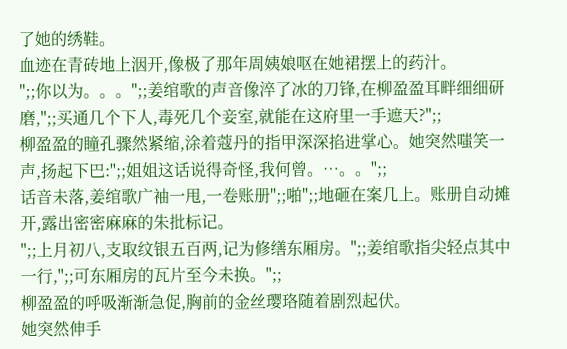了她的绣鞋。
血迹在青砖地上洇开,像极了那年周姨娘呕在她裙摆上的药汁。
";;你以为。。。";;姜绾歌的声音像淬了冰的刀锋,在柳盈盈耳畔细细研磨,";;买通几个下人,毒死几个妾室,就能在这府里一手遮天?";;
柳盈盈的瞳孔骤然紧缩,涂着蔻丹的指甲深深掐进掌心。她突然嗤笑一声,扬起下巴:";;姐姐这话说得奇怪,我何曾。…。。";;
话音未落,姜绾歌广袖一甩,一卷账册";;啪";;地砸在案几上。账册自动摊开,露出密密麻麻的朱批标记。
";;上月初八,支取纹银五百两,记为修缮东厢房。";;姜绾歌指尖轻点其中一行,";;可东厢房的瓦片至今未换。";;
柳盈盈的呼吸渐渐急促,胸前的金丝璎珞随着剧烈起伏。
她突然伸手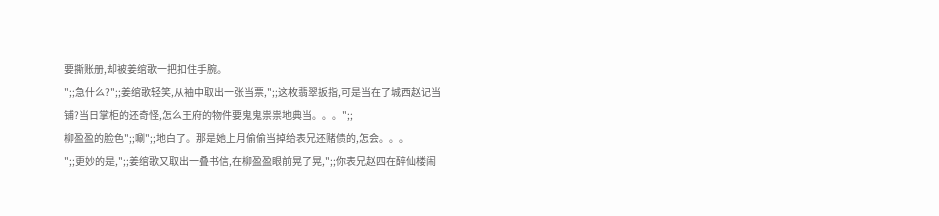要撕账册,却被姜绾歌一把扣住手腕。
";;急什么?";;姜绾歌轻笑,从袖中取出一张当票,";;这枚翡翠扳指,可是当在了城西赵记当铺?当日掌柜的还奇怪,怎么王府的物件要鬼鬼祟祟地典当。。。";;
柳盈盈的脸色";;唰";;地白了。那是她上月偷偷当掉给表兄还赌债的,怎会。。。
";;更妙的是,";;姜绾歌又取出一叠书信,在柳盈盈眼前晃了晃,";;你表兄赵四在醉仙楼闹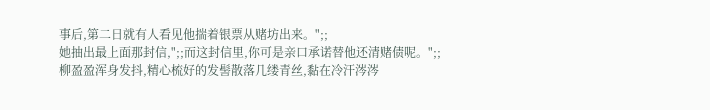事后,第二日就有人看见他揣着银票从赌坊出来。";;
她抽出最上面那封信,";;而这封信里,你可是亲口承诺替他还清赌债呢。";;
柳盈盈浑身发抖,精心梳好的发髻散落几缕青丝,黏在冷汗涔涔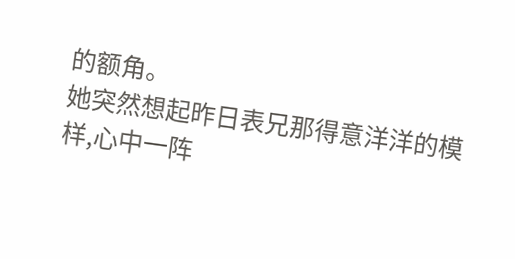的额角。
她突然想起昨日表兄那得意洋洋的模样,心中一阵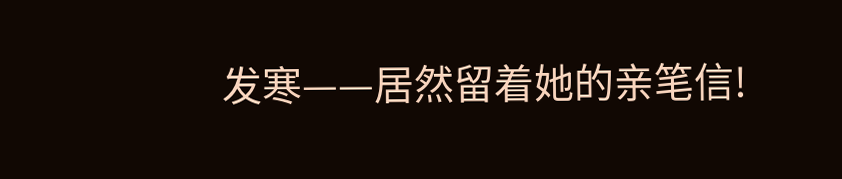发寒——居然留着她的亲笔信!